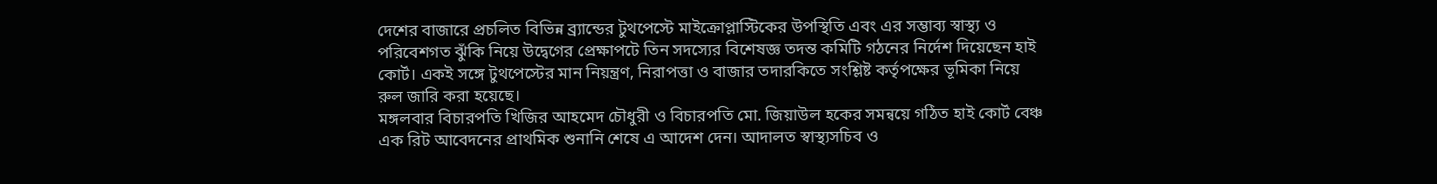দেশের বাজারে প্রচলিত বিভিন্ন ব্র্যান্ডের টুথপেস্টে মাইক্রোপ্লাস্টিকের উপস্থিতি এবং এর সম্ভাব্য স্বাস্থ্য ও পরিবেশগত ঝুঁকি নিয়ে উদ্বেগের প্রেক্ষাপটে তিন সদস্যের বিশেষজ্ঞ তদন্ত কমিটি গঠনের নির্দেশ দিয়েছেন হাই কোর্ট। একই সঙ্গে টুথপেস্টের মান নিয়ন্ত্রণ, নিরাপত্তা ও বাজার তদারকিতে সংশ্লিষ্ট কর্তৃপক্ষের ভূমিকা নিয়ে রুল জারি করা হয়েছে।
মঙ্গলবার বিচারপতি খিজির আহমেদ চৌধুরী ও বিচারপতি মো. জিয়াউল হকের সমন্বয়ে গঠিত হাই কোর্ট বেঞ্চ এক রিট আবেদনের প্রাথমিক শুনানি শেষে এ আদেশ দেন। আদালত স্বাস্থ্যসচিব ও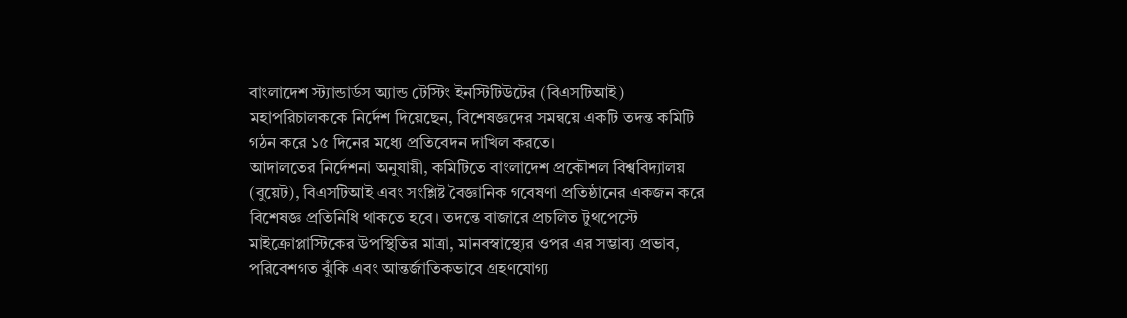বাংলাদেশ স্ট্যান্ডার্ডস অ্যান্ড টেস্টিং ইনস্টিটিউটের (বিএসটিআই) মহাপরিচালককে নির্দেশ দিয়েছেন, বিশেষজ্ঞদের সমন্বয়ে একটি তদন্ত কমিটি গঠন করে ১৫ দিনের মধ্যে প্রতিবেদন দাখিল করতে।
আদালতের নির্দেশনা অনুযায়ী, কমিটিতে বাংলাদেশ প্রকৌশল বিশ্ববিদ্যালয় (বুয়েট), বিএসটিআই এবং সংশ্লিষ্ট বৈজ্ঞানিক গবেষণা প্রতিষ্ঠানের একজন করে বিশেষজ্ঞ প্রতিনিধি থাকতে হবে। তদন্তে বাজারে প্রচলিত টুথপেস্টে মাইক্রোপ্লাস্টিকের উপস্থিতির মাত্রা, মানবস্বাস্থ্যের ওপর এর সম্ভাব্য প্রভাব, পরিবেশগত ঝুঁকি এবং আন্তর্জাতিকভাবে গ্রহণযোগ্য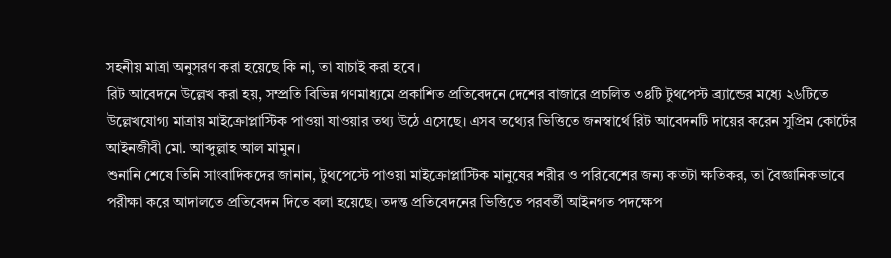সহনীয় মাত্রা অনুসরণ করা হয়েছে কি না, তা যাচাই করা হবে।
রিট আবেদনে উল্লেখ করা হয়, সম্প্রতি বিভিন্ন গণমাধ্যমে প্রকাশিত প্রতিবেদনে দেশের বাজারে প্রচলিত ৩৪টি টুথপেস্ট ব্র্যান্ডের মধ্যে ২৬টিতে উল্লেখযোগ্য মাত্রায় মাইক্রোপ্লাস্টিক পাওয়া যাওয়ার তথ্য উঠে এসেছে। এসব তথ্যের ভিত্তিতে জনস্বার্থে রিট আবেদনটি দায়ের করেন সুপ্রিম কোর্টের আইনজীবী মো. আব্দুল্লাহ আল মামুন।
শুনানি শেষে তিনি সাংবাদিকদের জানান, টুথপেস্টে পাওয়া মাইক্রোপ্লাস্টিক মানুষের শরীর ও পরিবেশের জন্য কতটা ক্ষতিকর, তা বৈজ্ঞানিকভাবে পরীক্ষা করে আদালতে প্রতিবেদন দিতে বলা হয়েছে। তদন্ত প্রতিবেদনের ভিত্তিতে পরবর্তী আইনগত পদক্ষেপ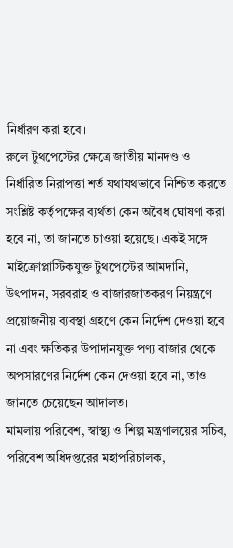নির্ধারণ করা হবে।
রুলে টুথপেস্টের ক্ষেত্রে জাতীয় মানদণ্ড ও নির্ধারিত নিরাপত্তা শর্ত যথাযথভাবে নিশ্চিত করতে সংশ্লিষ্ট কর্তৃপক্ষের ব্যর্থতা কেন অবৈধ ঘোষণা করা হবে না, তা জানতে চাওয়া হয়েছে। একই সঙ্গে মাইক্রোপ্লাস্টিকযুক্ত টুথপেস্টের আমদানি, উৎপাদন, সরবরাহ ও বাজারজাতকরণ নিয়ন্ত্রণে প্রয়োজনীয় ব্যবস্থা গ্রহণে কেন নির্দেশ দেওয়া হবে না এবং ক্ষতিকর উপাদানযুক্ত পণ্য বাজার থেকে অপসারণের নির্দেশ কেন দেওয়া হবে না, তাও জানতে চেয়েছেন আদালত।
মামলায় পরিবেশ, স্বাস্থ্য ও শিল্প মন্ত্রণালয়ের সচিব, পরিবেশ অধিদপ্তরের মহাপরিচালক,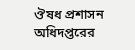ঔষধ প্রশাসন অধিদপ্তরের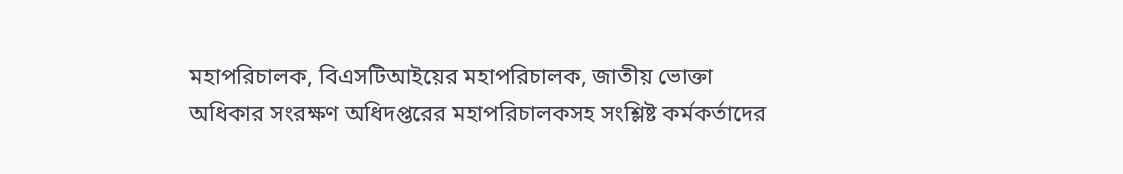মহাপরিচালক, বিএসটিআইয়ের মহাপরিচালক, জাতীয় ভোক্তা অধিকার সংরক্ষণ অধিদপ্তরের মহাপরিচালকসহ সংশ্লিষ্ট কর্মকর্তাদের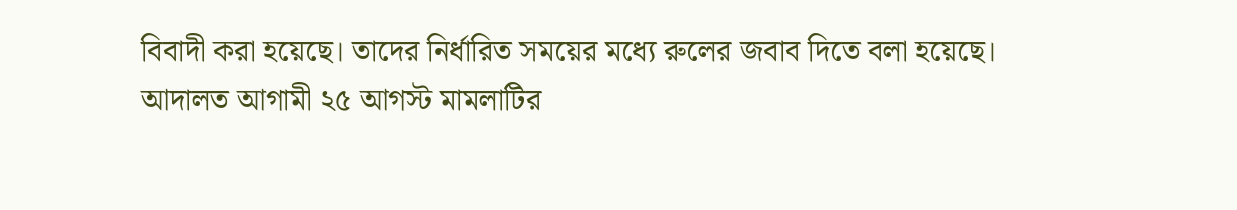বিবাদী করা হয়েছে। তাদের নির্ধারিত সময়ের মধ্যে রুলের জবাব দিতে বলা হয়েছে।
আদালত আগামী ২৫ আগস্ট মামলাটির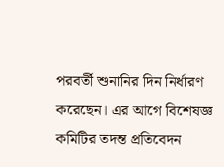পরবর্তী শুনানির দিন নির্ধারণ করেছেন। এর আগে বিশেষজ্ঞ কমিটির তদন্ত প্রতিবেদন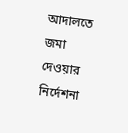আদালতে জমা দেওয়ার নির্দেশনা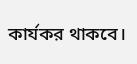কার্যকর থাকবে।